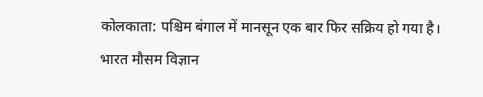कोलकाता: पश्चिम बंगाल में मानसून एक बार फिर सक्रिय हो गया है। भारत मौसम विज्ञान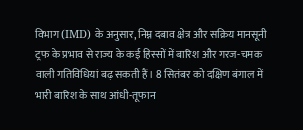विभाग (IMD) के अनुसार, निम्न दबाव क्षेत्र और सक्रिय मानसूनी ट्रफ के प्रभाव से राज्य के कई हिस्सों में बारिश और गरज-चमक वाली गतिविधियां बढ़ सकती हैं। 8 सितंबर को दक्षिण बंगाल में भारी बारिश के साथ आंधी-तूफान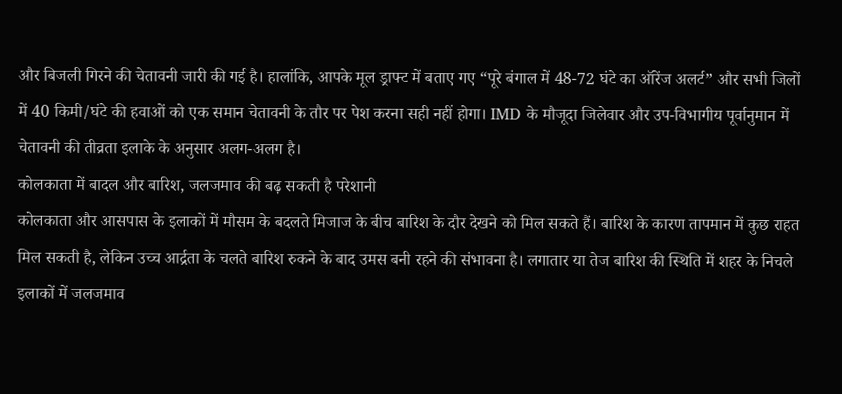और बिजली गिरने की चेतावनी जारी की गई है। हालांकि, आपके मूल ड्राफ्ट में बताए गए “पूरे बंगाल में 48-72 घंटे का ऑरेंज अलर्ट” और सभी जिलों में 40 किमी/घंटे की हवाओं को एक समान चेतावनी के तौर पर पेश करना सही नहीं होगा। IMD के मौजूदा जिलेवार और उप-विभागीय पूर्वानुमान में चेतावनी की तीव्रता इलाके के अनुसार अलग-अलग है।
कोलकाता में बादल और बारिश, जलजमाव की बढ़ सकती है परेशानी
कोलकाता और आसपास के इलाकों में मौसम के बदलते मिजाज के बीच बारिश के दौर देखने को मिल सकते हैं। बारिश के कारण तापमान में कुछ राहत मिल सकती है, लेकिन उच्च आर्द्रता के चलते बारिश रुकने के बाद उमस बनी रहने की संभावना है। लगातार या तेज बारिश की स्थिति में शहर के निचले इलाकों में जलजमाव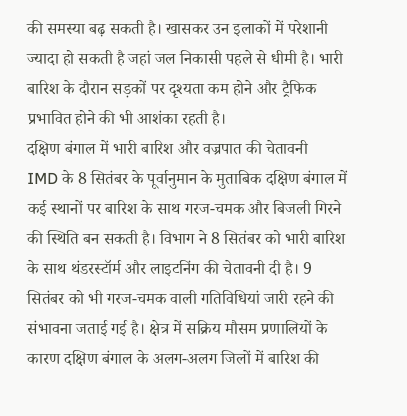की समस्या बढ़ सकती है। खासकर उन इलाकों में परेशानी ज्यादा हो सकती है जहां जल निकासी पहले से धीमी है। भारी बारिश के दौरान सड़कों पर दृश्यता कम होने और ट्रैफिक प्रभावित होने की भी आशंका रहती है।
दक्षिण बंगाल में भारी बारिश और वज्रपात की चेतावनी
IMD के 8 सितंबर के पूर्वानुमान के मुताबिक दक्षिण बंगाल में कई स्थानों पर बारिश के साथ गरज-चमक और बिजली गिरने की स्थिति बन सकती है। विभाग ने 8 सितंबर को भारी बारिश के साथ थंडरस्टॉर्म और लाइटनिंग की चेतावनी दी है। 9 सितंबर को भी गरज-चमक वाली गतिविधियां जारी रहने की संभावना जताई गई है। क्षेत्र में सक्रिय मौसम प्रणालियों के कारण दक्षिण बंगाल के अलग-अलग जिलों में बारिश की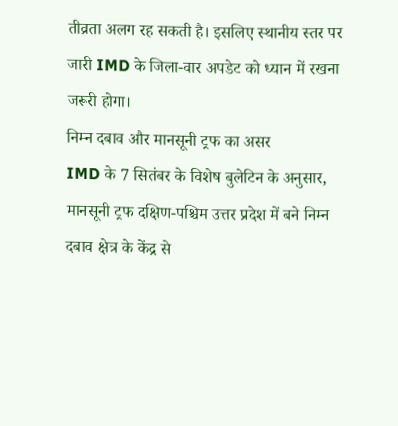तीव्रता अलग रह सकती है। इसलिए स्थानीय स्तर पर जारी IMD के जिला-वार अपडेट को ध्यान में रखना जरूरी होगा।
निम्न दबाव और मानसूनी ट्रफ का असर
IMD के 7 सितंबर के विशेष बुलेटिन के अनुसार, मानसूनी ट्रफ दक्षिण-पश्चिम उत्तर प्रदेश में बने निम्न दबाव क्षेत्र के केंद्र से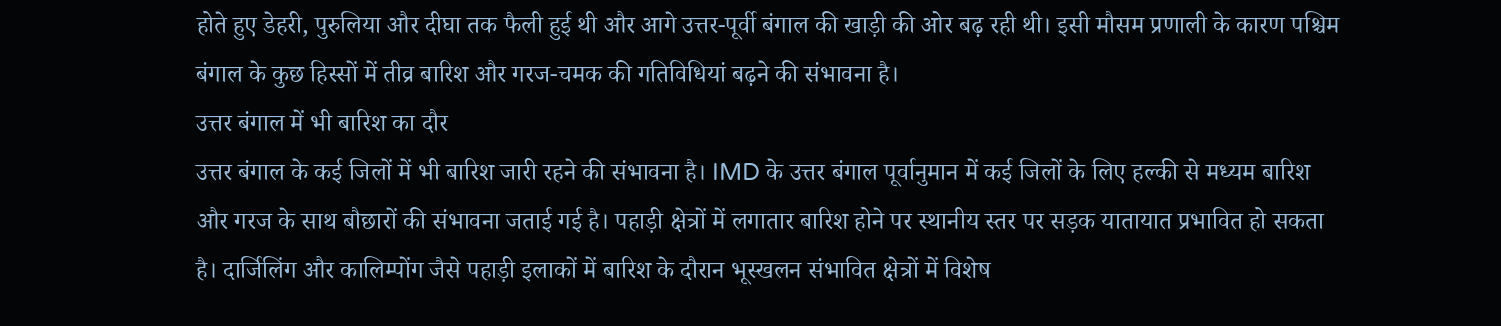होते हुए डेहरी, पुरुलिया और दीघा तक फैली हुई थी और आगे उत्तर-पूर्वी बंगाल की खाड़ी की ओर बढ़ रही थी। इसी मौसम प्रणाली के कारण पश्चिम बंगाल के कुछ हिस्सों में तीव्र बारिश और गरज-चमक की गतिविधियां बढ़ने की संभावना है।
उत्तर बंगाल में भी बारिश का दौर
उत्तर बंगाल के कई जिलों में भी बारिश जारी रहने की संभावना है। IMD के उत्तर बंगाल पूर्वानुमान में कई जिलों के लिए हल्की से मध्यम बारिश और गरज के साथ बौछारों की संभावना जताई गई है। पहाड़ी क्षेत्रों में लगातार बारिश होने पर स्थानीय स्तर पर सड़क यातायात प्रभावित हो सकता है। दार्जिलिंग और कालिम्पोंग जैसे पहाड़ी इलाकों में बारिश के दौरान भूस्खलन संभावित क्षेत्रों में विशेष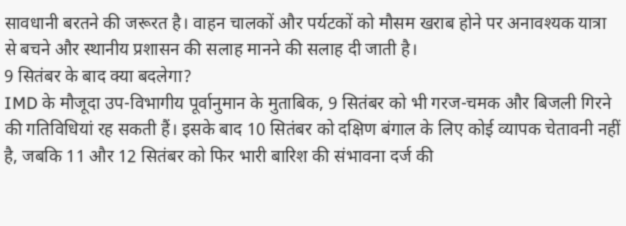सावधानी बरतने की जरूरत है। वाहन चालकों और पर्यटकों को मौसम खराब होने पर अनावश्यक यात्रा से बचने और स्थानीय प्रशासन की सलाह मानने की सलाह दी जाती है।
9 सितंबर के बाद क्या बदलेगा?
IMD के मौजूदा उप-विभागीय पूर्वानुमान के मुताबिक, 9 सितंबर को भी गरज-चमक और बिजली गिरने की गतिविधियां रह सकती हैं। इसके बाद 10 सितंबर को दक्षिण बंगाल के लिए कोई व्यापक चेतावनी नहीं है, जबकि 11 और 12 सितंबर को फिर भारी बारिश की संभावना दर्ज की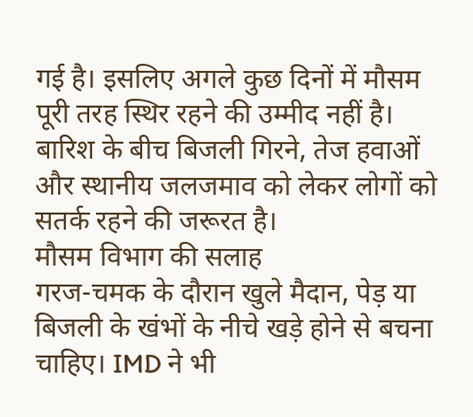गई है। इसलिए अगले कुछ दिनों में मौसम पूरी तरह स्थिर रहने की उम्मीद नहीं है। बारिश के बीच बिजली गिरने, तेज हवाओं और स्थानीय जलजमाव को लेकर लोगों को सतर्क रहने की जरूरत है।
मौसम विभाग की सलाह
गरज-चमक के दौरान खुले मैदान, पेड़ या बिजली के खंभों के नीचे खड़े होने से बचना चाहिए। IMD ने भी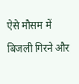ऐसे मौसम में बिजली गिरने और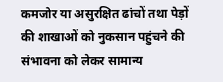कमजोर या असुरक्षित ढांचों तथा पेड़ों की शाखाओं को नुकसान पहुंचने की संभावना को लेकर सामान्य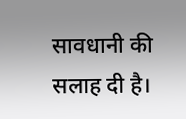सावधानी की सलाह दी है।